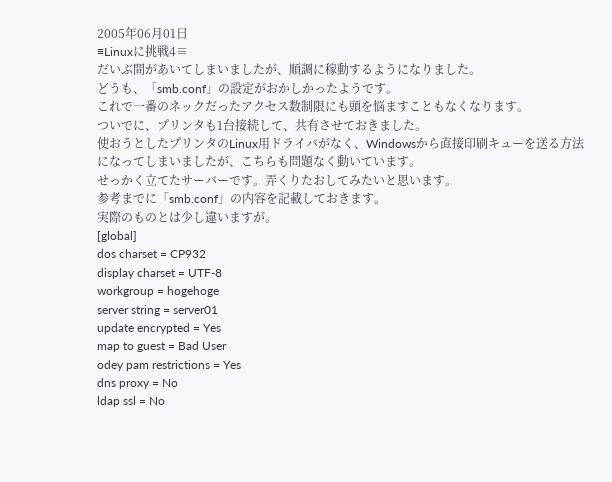2005年06月01日
≡Linuxに挑戦4≡
だいぶ間があいてしまいましたが、順調に稼動するようになりました。
どうも、「smb.conf」の設定がおかしかったようです。
これで一番のネックだったアクセス数制限にも頭を悩ますこともなくなります。
ついでに、プリンタも1台接続して、共有させておきました。
使おうとしたプリンタのLinux用ドライバがなく、Windowsから直接印刷キューを送る方法になってしまいましたが、こちらも問題なく動いています。
せっかく立てたサーバーです。弄くりたおしてみたいと思います。
参考までに「smb.conf」の内容を記載しておきます。
実際のものとは少し違いますが。
[global]
dos charset = CP932
display charset = UTF-8
workgroup = hogehoge
server string = server01
update encrypted = Yes
map to guest = Bad User
odey pam restrictions = Yes
dns proxy = No
ldap ssl = No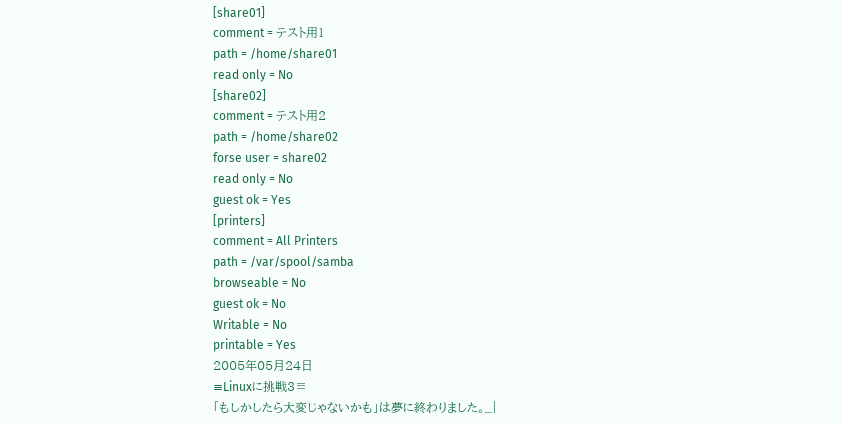[share01]
comment = テスト用1
path = /home/share01
read only = No
[share02]
comment = テスト用2
path = /home/share02
forse user = share02
read only = No
guest ok = Yes
[printers]
comment = All Printers
path = /var/spool/samba
browseable = No
guest ok = No
Writable = No
printable = Yes
2005年05月24日
≡Linuxに挑戦3≡
「もしかしたら大変じゃないかも」は夢に終わりました。_|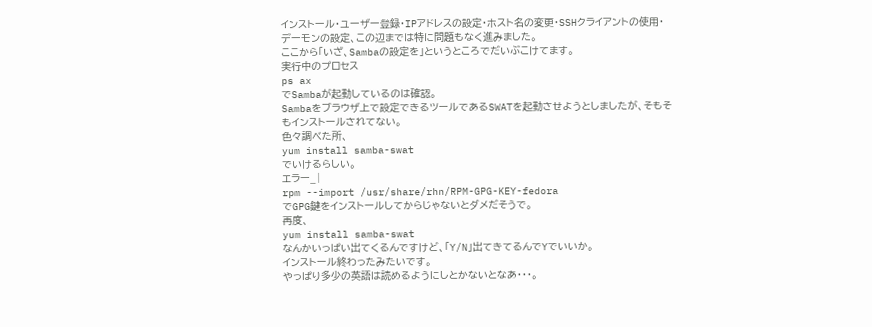インストール・ユーザー登録・IPアドレスの設定・ホスト名の変更・SSHクライアントの使用・デーモンの設定、この辺までは特に問題もなく進みました。
ここから「いざ、Sambaの設定を」というところでだいぶこけてます。
実行中のプロセス
ps ax
でSambaが起動しているのは確認。
Sambaをブラウザ上で設定できるツールであるSWATを起動させようとしましたが、そもそもインストールされてない。
色々調べた所、
yum install samba-swat
でいけるらしい。
エラー_|
rpm --import /usr/share/rhn/RPM-GPG-KEY-fedora
でGPG鍵をインストールしてからじゃないとダメだそうで。
再度、
yum install samba-swat
なんかいっぱい出てくるんですけど、「Y/N」出てきてるんでYでいいか。
インストール終わったみたいです。
やっぱり多少の英語は読めるようにしとかないとなあ・・・。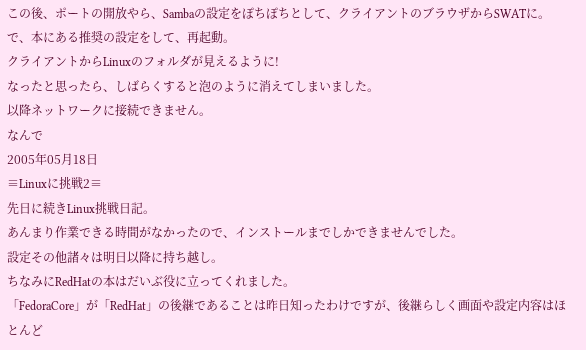この後、ポートの開放やら、Sambaの設定をぽちぽちとして、クライアントのブラウザからSWATに。
で、本にある推奨の設定をして、再起動。
クライアントからLinuxのフォルダが見えるように!
なったと思ったら、しばらくすると泡のように消えてしまいました。
以降ネットワークに接続できません。
なんで
2005年05月18日
≡Linuxに挑戦2≡
先日に続きLinux挑戦日記。
あんまり作業できる時間がなかったので、インストールまでしかできませんでした。
設定その他諸々は明日以降に持ち越し。
ちなみにRedHatの本はだいぶ役に立ってくれました。
「FedoraCore」が「RedHat」の後継であることは昨日知ったわけですが、後継らしく画面や設定内容はほとんど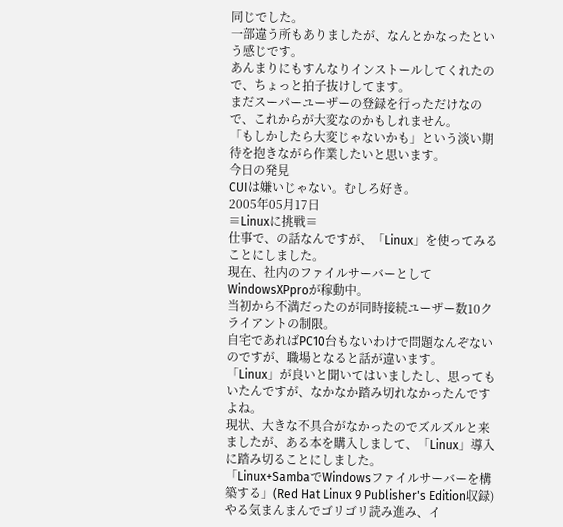同じでした。
一部違う所もありましたが、なんとかなったという感じです。
あんまりにもすんなりインストールしてくれたので、ちょっと拍子抜けしてます。
まだスーパーユーザーの登録を行っただけなので、これからが大変なのかもしれません。
「もしかしたら大変じゃないかも」という淡い期待を抱きながら作業したいと思います。
今日の発見
CUIは嫌いじゃない。むしろ好き。
2005年05月17日
≡Linuxに挑戦≡
仕事で、の話なんですが、「Linux」を使ってみることにしました。
現在、社内のファイルサーバーとしてWindowsXPproが稼動中。
当初から不満だったのが同時接続ユーザー数10クライアントの制限。
自宅であればPC10台もないわけで問題なんぞないのですが、職場となると話が違います。
「Linux」が良いと聞いてはいましたし、思ってもいたんですが、なかなか踏み切れなかったんですよね。
現状、大きな不具合がなかったのでズルズルと来ましたが、ある本を購入しまして、「Linux」導入に踏み切ることにしました。
「Linux+SambaでWindowsファイルサーバーを構築する」(Red Hat Linux 9 Publisher's Edition収録)
やる気まんまんでゴリゴリ読み進み、イ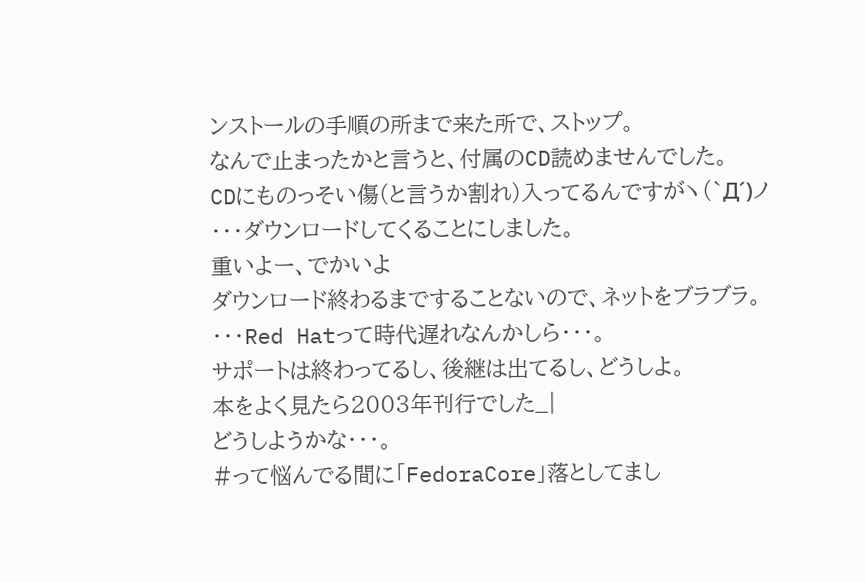ンストールの手順の所まで来た所で、ストップ。
なんで止まったかと言うと、付属のCD読めませんでした。
CDにものっそい傷(と言うか割れ)入ってるんですがヽ(`Д´)ノ
・・・ダウンロードしてくることにしました。
重いよー、でかいよ
ダウンロード終わるまですることないので、ネットをブラブラ。
・・・Red Hatって時代遅れなんかしら・・・。
サポートは終わってるし、後継は出てるし、どうしよ。
本をよく見たら2003年刊行でした_|
どうしようかな・・・。
#って悩んでる間に「FedoraCore」落としてまし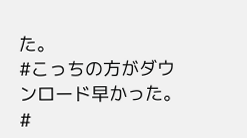た。
#こっちの方がダウンロード早かった。
#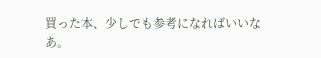買った本、少しでも参考になればいいなあ。